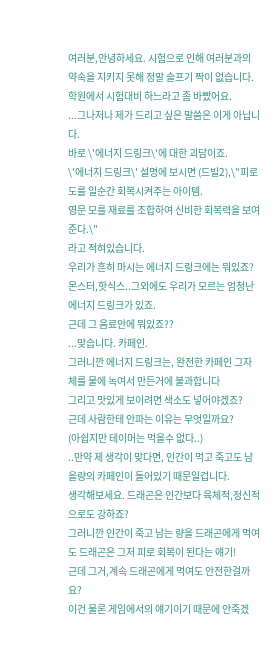여러분,안녕하세요. 시험으로 인해 여러분과의 약속을 지키지 못해 정말 슬프기 짝이 없습니다.
학원에서 시험대비 하느라고 좀 바빴어요.
...그나저나 제가 드리고 싶은 말씀은 이게 아닙니다.
바로 \'에너지 드링크\'에 대한 괴담이죠.
\'에너지 드링크\' 설명에 보시면 (드빌2),\"피로도를 일순간 회복시켜주는 아이템.
영문 모를 재료를 조합하여 신비한 회복력을 보여준다.\"
라고 적혀있습니다.
우리가 흔히 마시는 에너지 드링크에는 뭐있죠?
몬스터,핫식스..그외에도 우리가 모르는 엄청난 에너지 드링크가 있죠.
근데 그 음료안에 뭐있죠??
...맞습니다. 카페인.
그러니깐 에너지 드링크는, 완전한 카페인 그자체를 물에 녹여서 만든거에 불과합니다
그리고 맛있게 보이려면 색소도 넣어야겠죠?
근데 사람한테 안파는 이유는 무엇일까요?
(아쉽지만 테이머는 먹을수 없다..)
..만약 제 생각이 맞다면, 인간이 먹고 죽고도 남을량의 카페인이 들어있기 때문일겁니다.
생각해보세요. 드래곤은 인간보다 육체적,정신적으로도 강하죠?
그러니깐 인간이 죽고 남는 량을 드래곤에게 먹여도 드래곤은 그저 피로 회복이 된다는 얘기!
근데 그거,계속 드래곤에게 먹여도 안전한걸까요?
이건 물론 게임에서의 얘기이기 때문에 안죽겠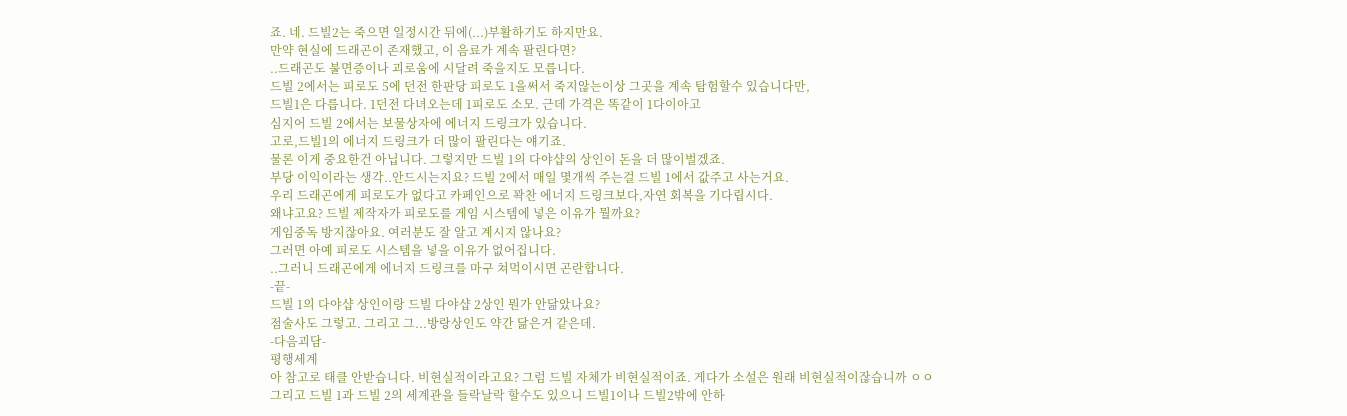죠. 네. 드빌2는 죽으면 일정시간 뒤에(...)부활하기도 하지만요.
만약 현실에 드래곤이 존재했고, 이 음료가 계속 팔린다면?
..드래곤도 불면증이나 괴로움에 시달려 죽을지도 모릅니다.
드빌 2에서는 피로도 5에 던전 한판당 피로도 1을써서 죽지않는이상 그곳을 계속 탐험할수 있습니다만,
드빌1은 다릅니다. 1던전 다녀오는데 1피로도 소모. 근데 가격은 똑같이 1다이아고
심지어 드빌 2에서는 보물상자에 에너지 드링크가 있습니다.
고로,드빌1의 에너지 드링크가 더 많이 팔린다는 얘기죠.
물론 이게 중요한건 아닙니다. 그렇지만 드빌 1의 다야샵의 상인이 돈을 더 많이벌겠죠.
부당 이익이라는 생각..안드시는지요? 드빌 2에서 매일 몇개씩 주는걸 드빌 1에서 값주고 사는거요.
우리 드래곤에게 피로도가 없다고 카페인으로 꽉찬 에너지 드링크보다,자연 회복을 기다립시다.
왜냐고요? 드빌 제작자가 피로도를 게임 시스템에 넣은 이유가 뭘까요?
게임중독 방지잖아요. 여러분도 잘 알고 계시지 않나요?
그러면 아예 피로도 시스템을 넣을 이유가 없어집니다.
..그러니 드래곤에게 에너지 드링크를 마구 쳐먹이시면 곤란합니다.
-끝-
드빌 1의 다야샵 상인이랑 드빌 다야샵 2상인 뭔가 안닮았나요?
점술사도 그렇고. 그리고 그...방랑상인도 약간 닮은거 같은데.
-다음괴담-
평행세계
아 참고로 태클 안받습니다. 비현실적이라고요? 그럼 드빌 자체가 비현실적이죠. 게다가 소설은 원래 비현실적이잖습니까 ㅇㅇ
그리고 드빌 1과 드빌 2의 세계관을 들락날락 할수도 있으니 드빌1이나 드빌2밖에 안하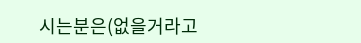시는분은(없을거라고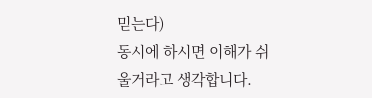믿는다)
동시에 하시면 이해가 쉬울거라고 생각합니다.